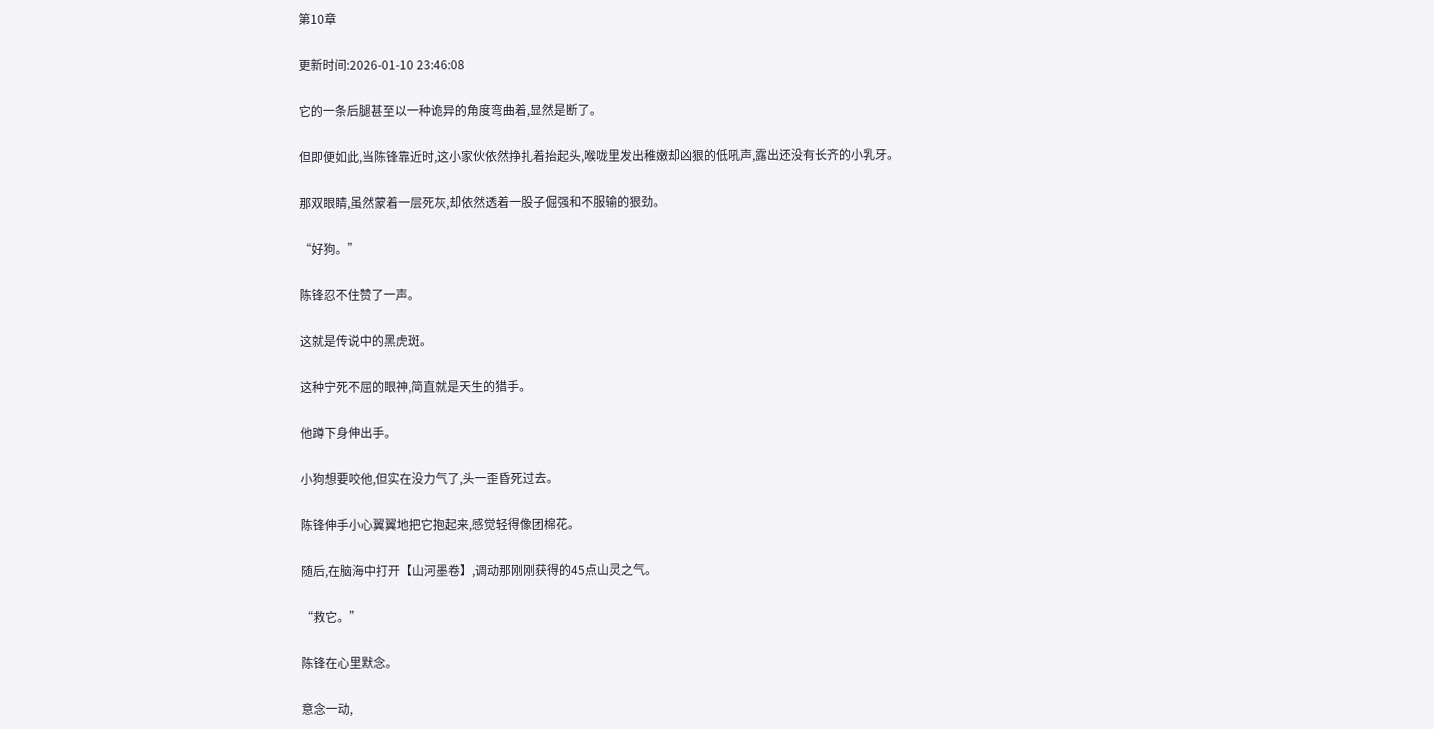第10章

更新时间:2026-01-10 23:46:08

它的一条后腿甚至以一种诡异的角度弯曲着,显然是断了。

但即便如此,当陈锋靠近时,这小家伙依然挣扎着抬起头,喉咙里发出稚嫩却凶狠的低吼声,露出还没有长齐的小乳牙。

那双眼睛,虽然蒙着一层死灰,却依然透着一股子倔强和不服输的狠劲。

“好狗。”

陈锋忍不住赞了一声。

这就是传说中的黑虎斑。

这种宁死不屈的眼神,简直就是天生的猎手。

他蹲下身伸出手。

小狗想要咬他,但实在没力气了,头一歪昏死过去。

陈锋伸手小心翼翼地把它抱起来,感觉轻得像团棉花。

随后,在脑海中打开【山河墨卷】,调动那刚刚获得的45点山灵之气。

“救它。”

陈锋在心里默念。

意念一动,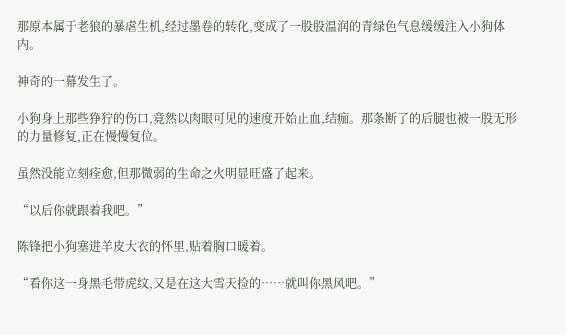那原本属于老狼的暴虐生机,经过墨卷的转化,变成了一股股温润的青绿色气息缓缓注入小狗体内。

神奇的一幕发生了。

小狗身上那些狰狞的伤口,竟然以肉眼可见的速度开始止血,结痂。那条断了的后腿也被一股无形的力量修复,正在慢慢复位。

虽然没能立刻痊愈,但那微弱的生命之火明显旺盛了起来。

“以后你就跟着我吧。”

陈锋把小狗塞进羊皮大衣的怀里,贴着胸口暖着。

“看你这一身黑毛带虎纹,又是在这大雪天捡的……就叫你黑风吧。”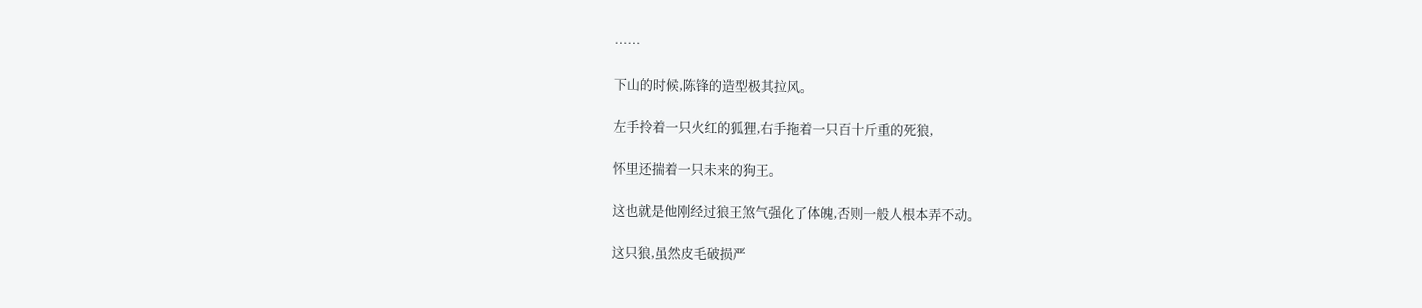……

下山的时候,陈锋的造型极其拉风。

左手拎着一只火红的狐狸,右手拖着一只百十斤重的死狼,

怀里还揣着一只未来的狗王。

这也就是他刚经过狼王煞气强化了体魄,否则一般人根本弄不动。

这只狼,虽然皮毛破损严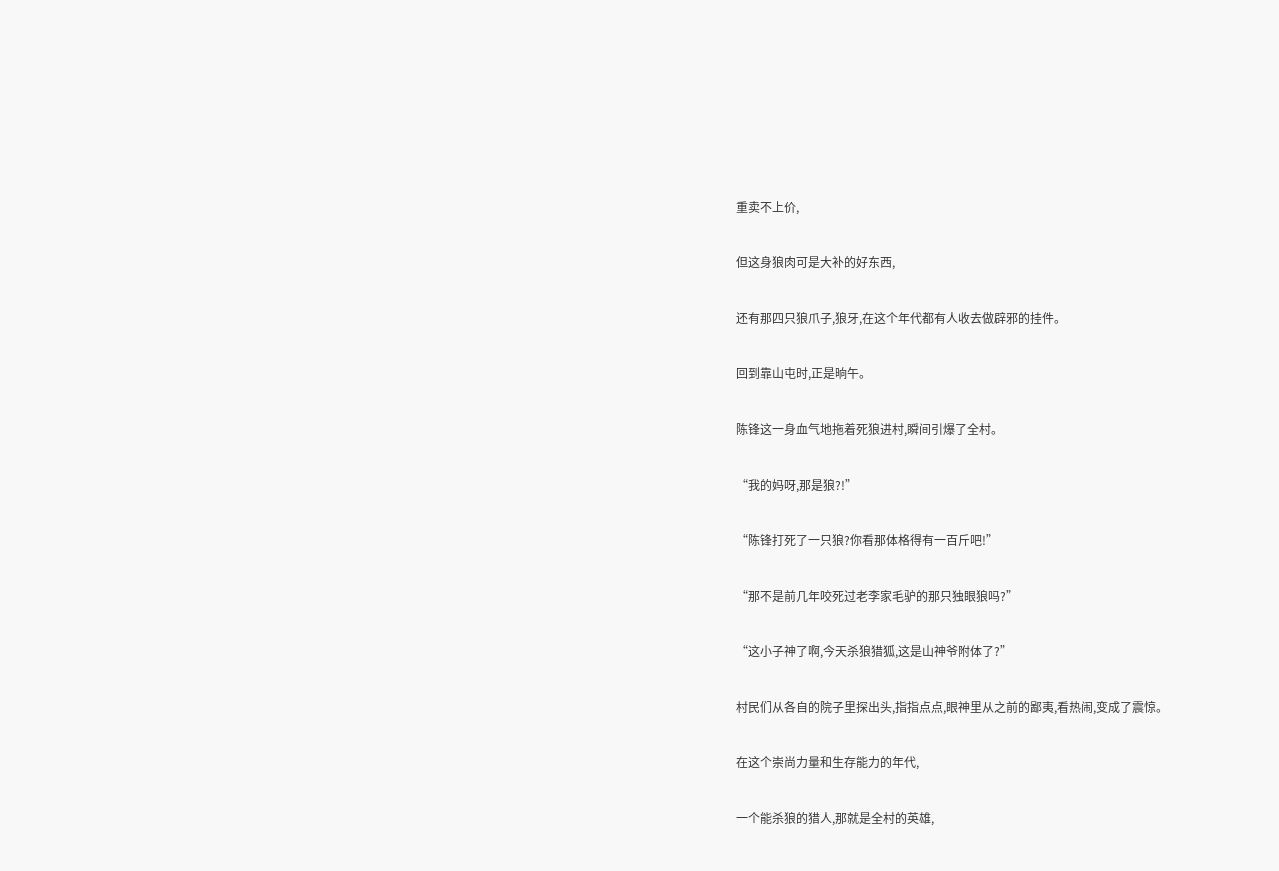重卖不上价,

但这身狼肉可是大补的好东西,

还有那四只狼爪子,狼牙,在这个年代都有人收去做辟邪的挂件。

回到靠山屯时,正是晌午。

陈锋这一身血气地拖着死狼进村,瞬间引爆了全村。

“我的妈呀,那是狼?!”

“陈锋打死了一只狼?你看那体格得有一百斤吧!”

“那不是前几年咬死过老李家毛驴的那只独眼狼吗?”

“这小子神了啊,今天杀狼猎狐,这是山神爷附体了?”

村民们从各自的院子里探出头,指指点点,眼神里从之前的鄙夷,看热闹,变成了震惊。

在这个崇尚力量和生存能力的年代,

一个能杀狼的猎人,那就是全村的英雄,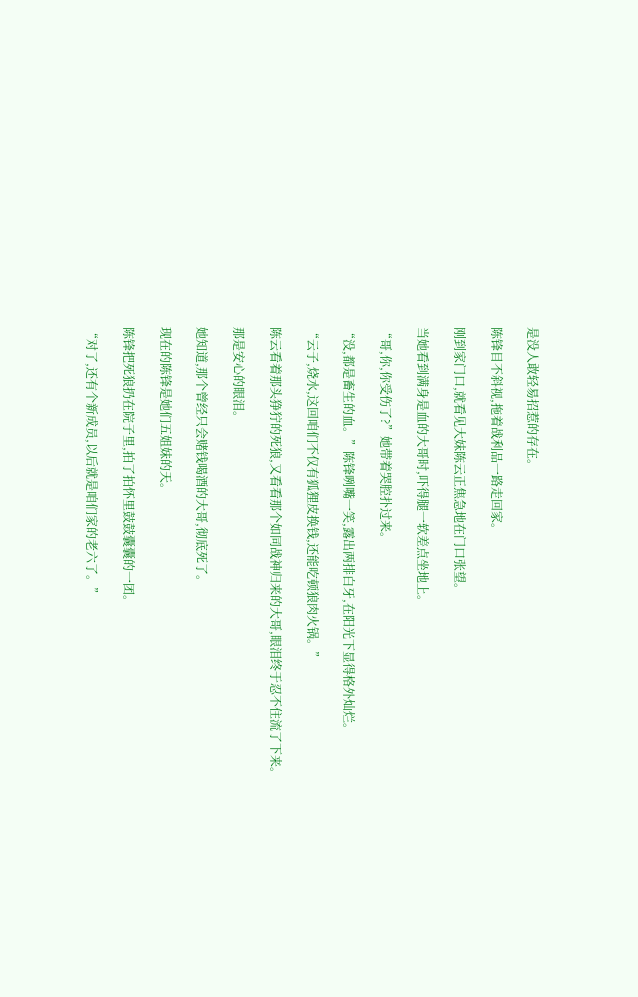是没人敢轻易招惹的存在。

陈锋目不斜视,拖着战利品一路走回家。

刚到家门口,就看见大妹陈云正焦急地在门口张望。

当她看到满身是血的大哥时,吓得腿一软差点坐地上。

“哥,你,你受伤了?”她带着哭腔扑过来。

“没,都是畜生的血。”陈锋咧嘴一笑,露出两排白牙,在阳光下显得格外灿烂。

“云子,烧水,这回咱们不仅有狐狸皮换钱,还能吃顿狼肉火锅。”

陈云看着那头狰狞的死狼,又看看那个如同战神归来的大哥,眼泪终于忍不住流了下来。

那是安心的眼泪。

她知道,那个曾经只会赌钱喝酒的大哥,彻底死了。

现在的陈锋是她们五姐妹的天。

陈锋把死狼扔在院子里,拍了拍怀里鼓鼓囊囊的一团。

“对了,还有个新成员,以后就是咱们家的老六了。”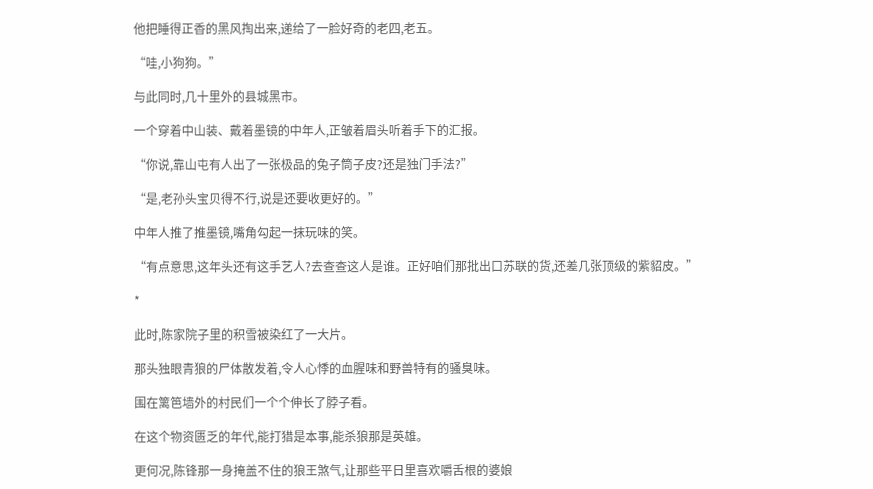他把睡得正香的黑风掏出来,递给了一脸好奇的老四,老五。

“哇,小狗狗。”

与此同时,几十里外的县城黑市。

一个穿着中山装、戴着墨镜的中年人,正皱着眉头听着手下的汇报。

“你说,靠山屯有人出了一张极品的兔子筒子皮?还是独门手法?”

“是,老孙头宝贝得不行,说是还要收更好的。”

中年人推了推墨镜,嘴角勾起一抹玩味的笑。

“有点意思,这年头还有这手艺人?去查查这人是谁。正好咱们那批出口苏联的货,还差几张顶级的紫貂皮。”

*

此时,陈家院子里的积雪被染红了一大片。

那头独眼青狼的尸体散发着,令人心悸的血腥味和野兽特有的骚臭味。

围在篱笆墙外的村民们一个个伸长了脖子看。

在这个物资匮乏的年代,能打猎是本事,能杀狼那是英雄。

更何况,陈锋那一身掩盖不住的狼王煞气,让那些平日里喜欢嚼舌根的婆娘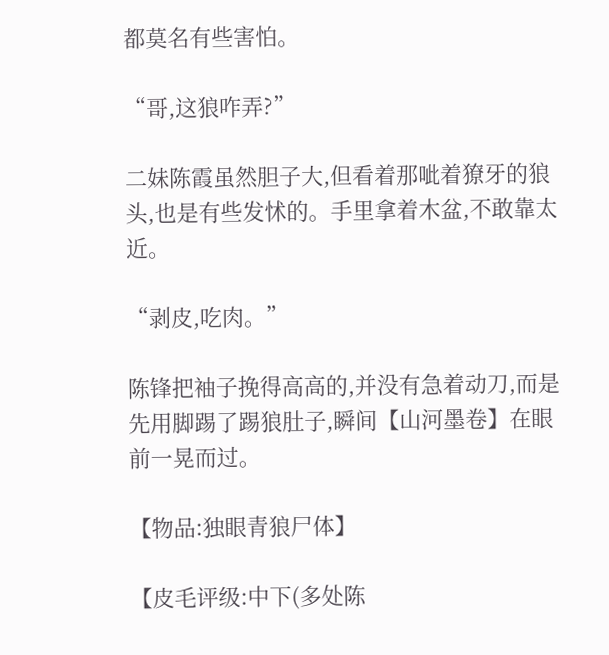都莫名有些害怕。

“哥,这狼咋弄?”

二妹陈霞虽然胆子大,但看着那呲着獠牙的狼头,也是有些发怵的。手里拿着木盆,不敢靠太近。

“剥皮,吃肉。”

陈锋把袖子挽得高高的,并没有急着动刀,而是先用脚踢了踢狼肚子,瞬间【山河墨卷】在眼前一晃而过。

【物品:独眼青狼尸体】

【皮毛评级:中下(多处陈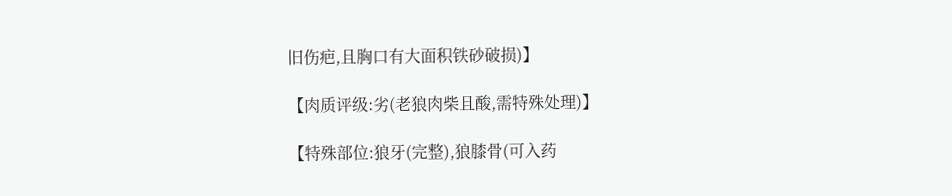旧伤疤,且胸口有大面积铁砂破损)】

【肉质评级:劣(老狼肉柴且酸,需特殊处理)】

【特殊部位:狼牙(完整),狼膝骨(可入药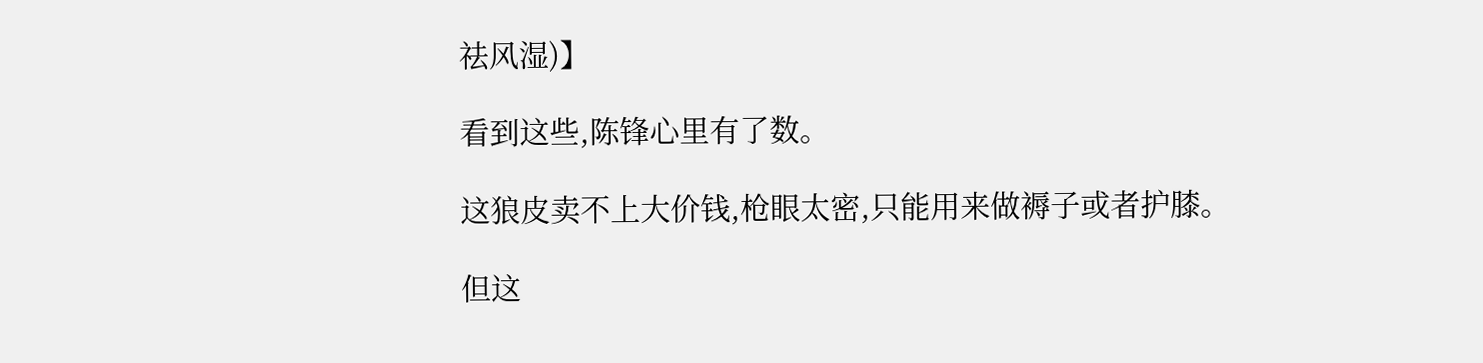祛风湿)】

看到这些,陈锋心里有了数。

这狼皮卖不上大价钱,枪眼太密,只能用来做褥子或者护膝。

但这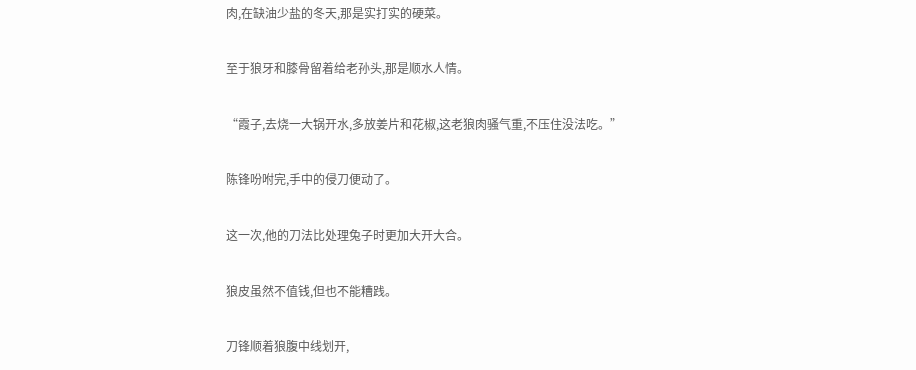肉,在缺油少盐的冬天,那是实打实的硬菜。

至于狼牙和膝骨留着给老孙头,那是顺水人情。

“霞子,去烧一大锅开水,多放姜片和花椒,这老狼肉骚气重,不压住没法吃。”

陈锋吩咐完,手中的侵刀便动了。

这一次,他的刀法比处理兔子时更加大开大合。

狼皮虽然不值钱,但也不能糟践。

刀锋顺着狼腹中线划开,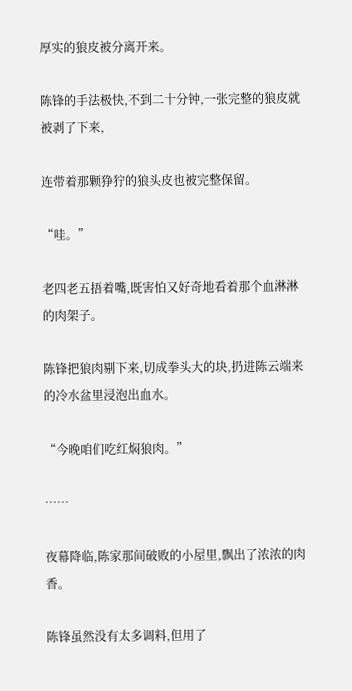厚实的狼皮被分离开来。

陈锋的手法极快,不到二十分钟,一张完整的狼皮就被剥了下来,

连带着那颗狰狞的狼头皮也被完整保留。

“哇。”

老四老五捂着嘴,既害怕又好奇地看着那个血淋淋的肉架子。

陈锋把狼肉剔下来,切成拳头大的块,扔进陈云端来的冷水盆里浸泡出血水。

“今晚咱们吃红焖狼肉。”

……

夜幕降临,陈家那间破败的小屋里,飘出了浓浓的肉香。

陈锋虽然没有太多调料,但用了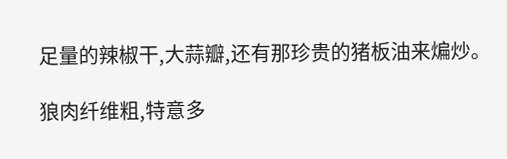足量的辣椒干,大蒜瓣,还有那珍贵的猪板油来煸炒。

狼肉纤维粗,特意多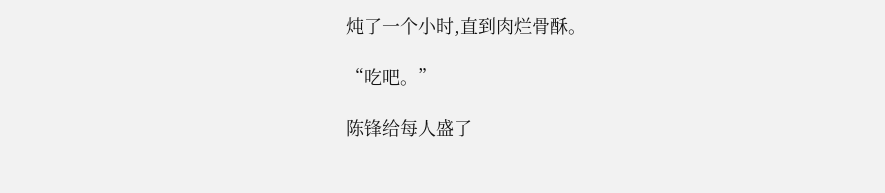炖了一个小时,直到肉烂骨酥。

“吃吧。”

陈锋给每人盛了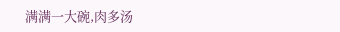满满一大碗,肉多汤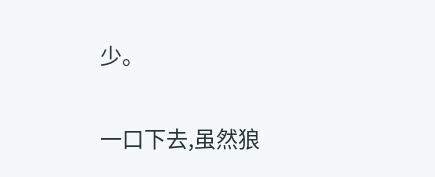少。

一口下去,虽然狼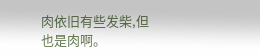肉依旧有些发柴,但也是肉啊。